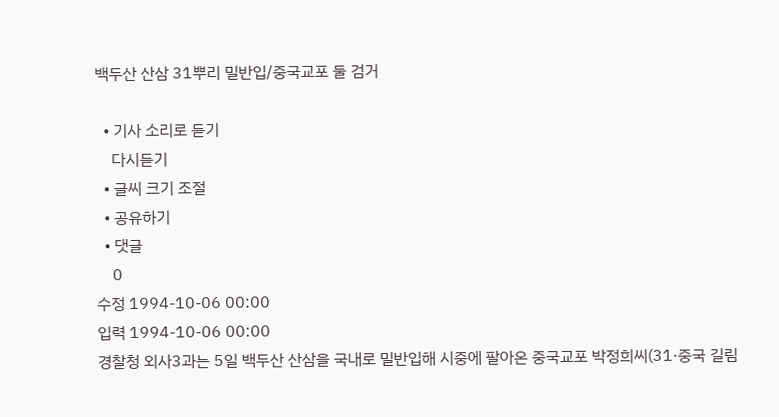백두산 산삼 31뿌리 밀반입/중국교포 둘 검거

  • 기사 소리로 듣기
    다시듣기
  • 글씨 크기 조절
  • 공유하기
  • 댓글
    0
수정 1994-10-06 00:00
입력 1994-10-06 00:00
경찰청 외사3과는 5일 백두산 산삼을 국내로 밀반입해 시중에 팔아온 중국교포 박정희씨(31·중국 길림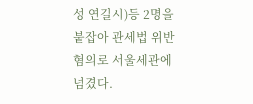성 연길시)등 2명을 붙잡아 관세법 위반 혐의로 서울세관에 넘겼다.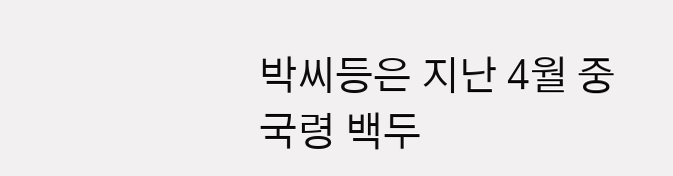박씨등은 지난 4월 중국령 백두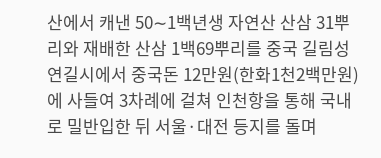산에서 캐낸 50∼1백년생 자연산 산삼 31뿌리와 재배한 산삼 1백69뿌리를 중국 길림성 연길시에서 중국돈 12만원(한화1천2백만원)에 사들여 3차례에 걸쳐 인천항을 통해 국내로 밀반입한 뒤 서울·대전 등지를 돌며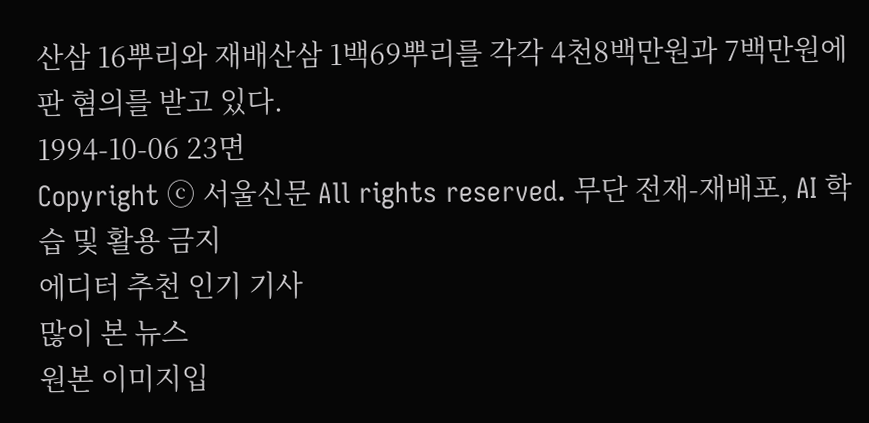산삼 16뿌리와 재배산삼 1백69뿌리를 각각 4천8백만원과 7백만원에 판 혐의를 받고 있다.
1994-10-06 23면
Copyright ⓒ 서울신문 All rights reserved. 무단 전재-재배포, AI 학습 및 활용 금지
에디터 추천 인기 기사
많이 본 뉴스
원본 이미지입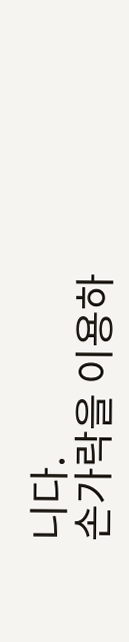니다.
손가락을 이용하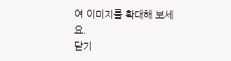여 이미지를 확대해 보세요.
닫기